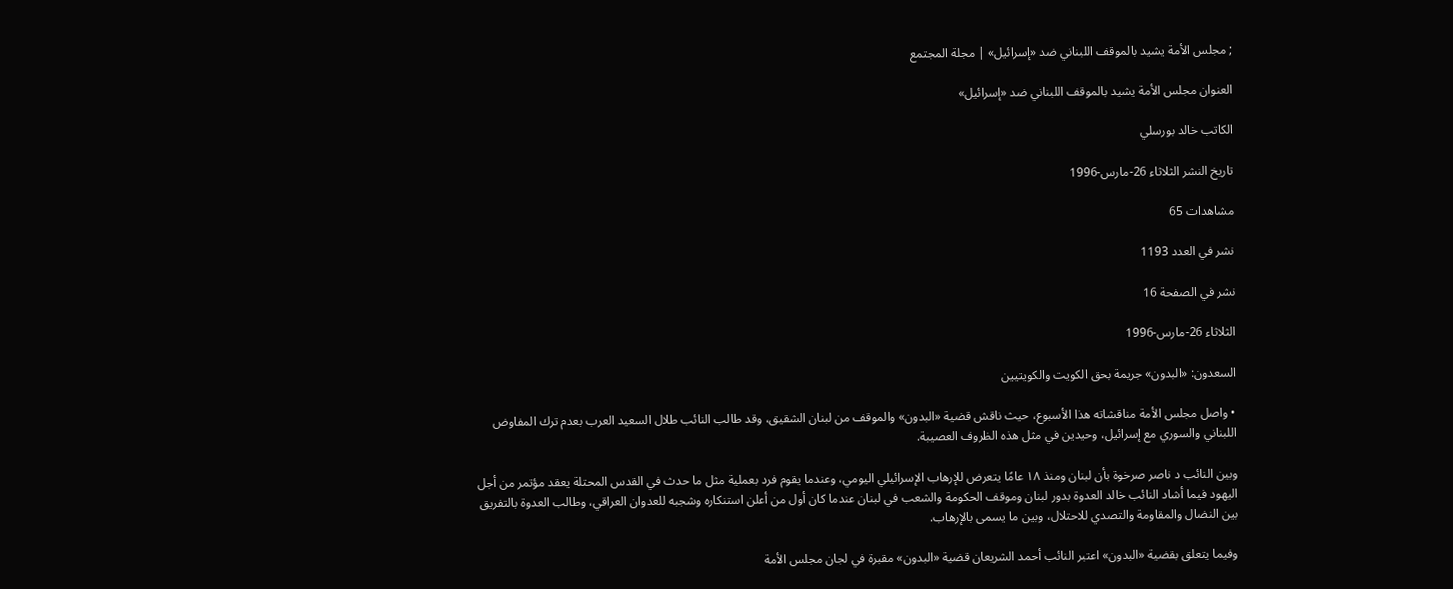; مجلس الأمة يشيد بالموقف اللبناني ضد «إسرائيل» | مجلة المجتمع

العنوان مجلس الأمة يشيد بالموقف اللبناني ضد «إسرائيل»

الكاتب خالد بورسلي

تاريخ النشر الثلاثاء 26-مارس-1996

مشاهدات 65

نشر في العدد 1193

نشر في الصفحة 16

الثلاثاء 26-مارس-1996

السعدون: «البدون» جريمة بحق الكويت والكويتيين

• واصل مجلس الأمة مناقشاته هذا الأسبوع، حيث ناقش قضية «البدون» والموقف من لبنان الشقيق، وقد طالب النائب طلال السعيد العرب بعدم ترك المفاوض اللبناني والسوري مع إسرائيل، وحيدين في مثل هذه الظروف العصيبة.

وبين النائب د ناصر صرخوة بأن لبنان ومنذ ١٨ عامًا يتعرض للإرهاب الإسرائيلي اليومي، وعندما يقوم فرد بعملية مثل ما حدث في القدس المحتلة يعقد مؤتمر من أجل اليهود فيما أشاد النائب خالد العدوة بدور لبنان وموقف الحكومة والشعب في لبنان عندما كان أول من أعلن استنكاره وشجبه للعدوان العراقي، وطالب العدوة بالتفريق بين النضال والمقاومة والتصدي للاحتلال، وبين ما يسمى بالإرهاب.

وفيما يتعلق بقضية «البدون» اعتبر النائب أحمد الشريعان قضية «البدون» مقبرة في لجان مجلس الأمة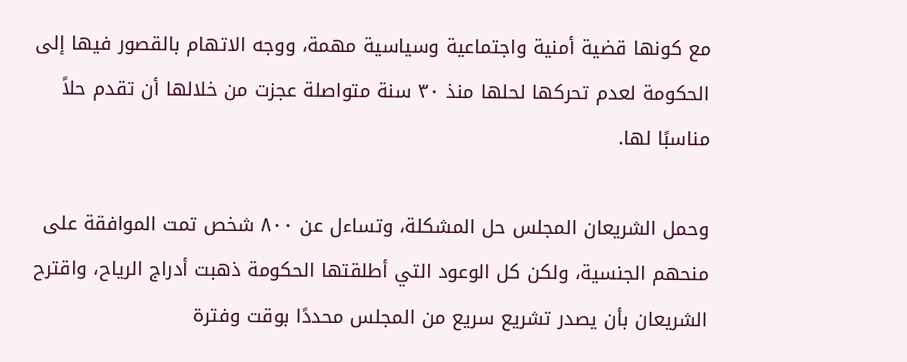مع كونها قضية أمنية واجتماعية وسياسية مهمة، ووجه الاتهام بالقصور فيها إلى الحكومة لعدم تحركها لحلها منذ ٣٠ سنة متواصلة عجزت من خلالها أن تقدم حلاً مناسبًا لها.

وحمل الشريعان المجلس حل المشكلة، وتساءل عن ۸۰۰ شخص تمت الموافقة على منحهم الجنسية، ولكن كل الوعود التي أطلقتها الحكومة ذهبت أدراج الرياح، واقترح الشريعان بأن يصدر تشريع سريع من المجلس محددًا بوقت وفترة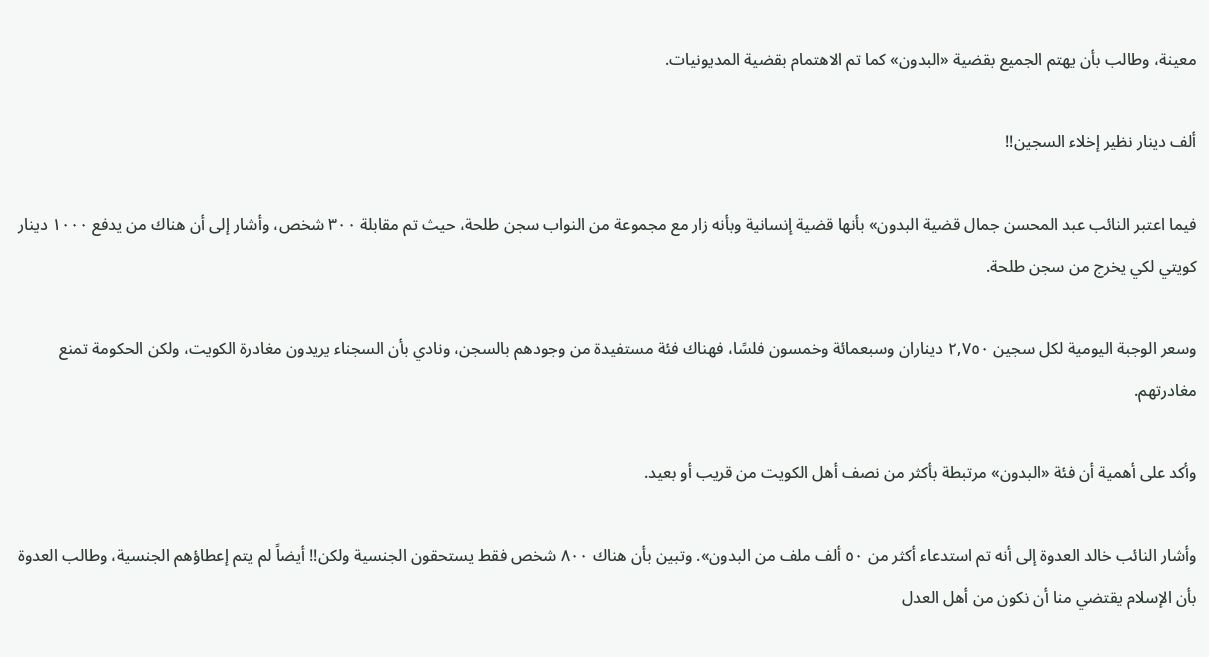معينة، وطالب بأن يهتم الجميع بقضية «البدون» كما تم الاهتمام بقضية المديونيات.

ألف دينار نظير إخلاء السجين!!

فيما اعتبر النائب عبد المحسن جمال قضية البدون» بأنها قضية إنسانية وبأنه زار مع مجموعة من النواب سجن طلحة، حيث تم مقابلة ۳۰۰ شخص، وأشار إلى أن هناك من يدفع ۱۰۰۰ دينار كويتي لكي يخرج من سجن طلحة.

وسعر الوجبة اليومية لكل سجين ٢,٧٥٠ ديناران وسبعمائة وخمسون فلسًا، فهناك فئة مستفيدة من وجودهم بالسجن، ونادي بأن السجناء يريدون مغادرة الكويت، ولكن الحكومة تمنع مغادرتهم.

وأكد على أهمية أن فئة «البدون» مرتبطة بأكثر من نصف أهل الكويت من قريب أو بعيد.

وأشار النائب خالد العدوة إلى أنه تم استدعاء أكثر من ٥٠ ألف ملف من البدون». وتبين بأن هناك ۸۰۰ شخص فقط يستحقون الجنسية ولكن!! أيضاً لم يتم إعطاؤهم الجنسية، وطالب العدوة بأن الإسلام يقتضي منا أن نكون من أهل العدل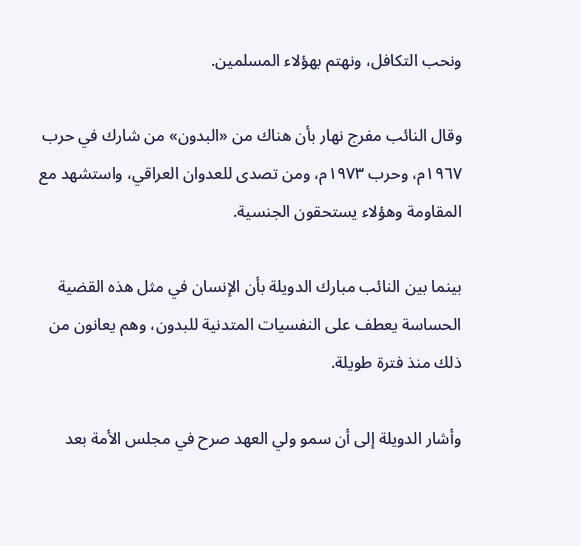ونحب التكافل، ونهتم بهؤلاء المسلمين.

وقال النائب مفرج نهار بأن هناك من «البدون» من شارك في حرب ١٩٦٧م، وحرب ۱۹۷۳م، ومن تصدى للعدوان العراقي، واستشهد مع المقاومة وهؤلاء يستحقون الجنسية.

بينما بين النائب مبارك الدويلة بأن الإنسان في مثل هذه القضية الحساسة يعطف على النفسيات المتدنية للبدون، وهم يعانون من ذلك منذ فترة طويلة.

وأشار الدويلة إلى أن سمو ولي العهد صرح في مجلس الأمة بعد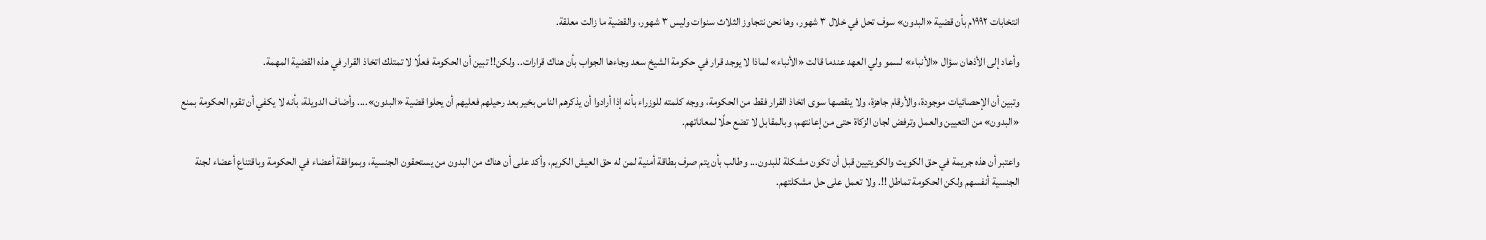انتخابات ۱۹۹۲م بأن قضية «البدون» سوف تحل في خلال ٣ شهور، وها نحن نتجاوز الثلاث سنوات وليس ٣ شهور، والقضية ما زالت معلقة.

وأعاد إلى الأذهان سؤال «الأنباء» لسمو ولي العهد عندما قالت «الأنباء» لماذا لا يوجد قرار في حكومة الشيخ سعد وجاءها الجواب بأن هناك قرارات.. ولكن!! تبين أن الحكومة فعلًا لا تمتلك اتخاذ القرار في هذه القضية المهمة.

وتبين أن الإحصائيات موجودة، والأرقام جاهزة، ولا ينقصها سوى اتخاذ القرار فقط من الحكومة، ووجه كلمته للوزراء بأنه إذا أرادوا أن يذكرهم الناس بخير بعد رحيلهم فعليهم أن يحلوا قضية «البدون».... وأضاف الدويلة، بأنه لا يكفي أن تقوم الحكومة بمنع «البدون» من التعيين والعمل وترفض لجان الزكاة حتى من إعانتهم، وبالمقابل لا تضع حلًا لمعاناتهم.

واعتبر أن هذه جريمة في حق الكويت والكويتيين قبل أن تكون مشكلة للبدون... وطالب بأن يتم صرف بطاقة أمنية لمن له حق العيش الكريم، وأكد على أن هناك من البدون من يستحقون الجنسية، وبموافقة أعضاء في الحكومة وباقتناع أعضاء لجنة الجنسية أنفسهم ولكن الحكومة تماطل !!. ولا تعمل على حل مشكلتهم.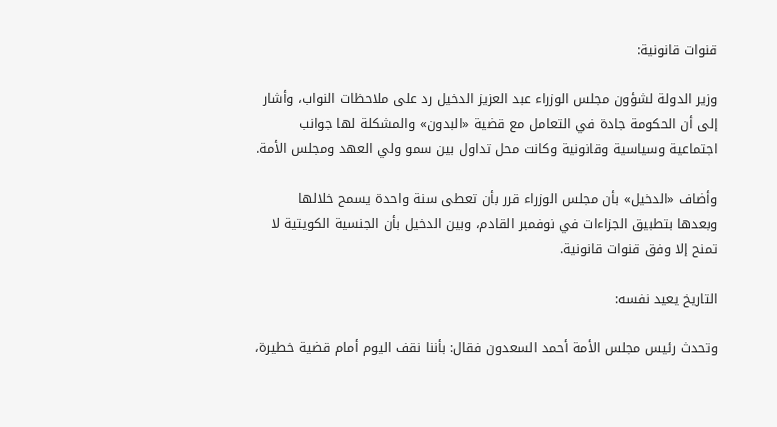قنوات قانونية:

وزير الدولة لشؤون مجلس الوزراء عبد العزيز الدخيل رد على ملاحظات النواب، وأشار إلى أن الحكومة جادة في التعامل مع قضية «البدون» والمشكلة لها جوانب اجتماعية وسياسية وقانونية وكانت محل تداول بين سمو ولي العهد ومجلس الأمة.

وأضاف «الدخيل» بأن مجلس الوزراء قرر بأن تعطى سنة واحدة يسمح خلالها وبعدها بتطبيق الجزاءات في نوفمبر القادم، وبين الدخيل بأن الجنسية الكويتية لا تمنح إلا وفق قنوات قانونية.

التاريخ يعيد نفسه:

وتحدث رئيس مجلس الأمة أحمد السعدون فقال: بأننا نقف اليوم أمام قضية خطيرة،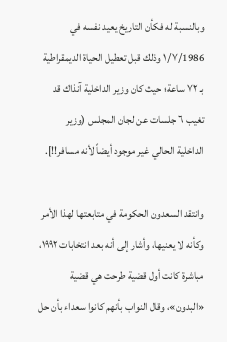وبالنسبة له فكأن التاريخ يعيد نفسه في ١/٧/1986 وذلك قبل تعطيل الحياة الديمقراطية بـ ٧٢ ساعة؛ حيث كان وزير الداخلية آنذاك قد تغيب ٦ جلسات عن لجان المجلس (وزير الداخلية الحالي غير موجود أيضاً لأنه مسافر!!].

وانتقد السعدون الحكومة في متابعتها لهذا الأمر وكأنه لا يعنيها، وأشار إلى أنه بعد انتخابات ۱۹۹۲، مباشرة كانت أول قضية طرحت هي قضية «البدون»، وقال النواب بأنهم كانوا سعداء بأن حل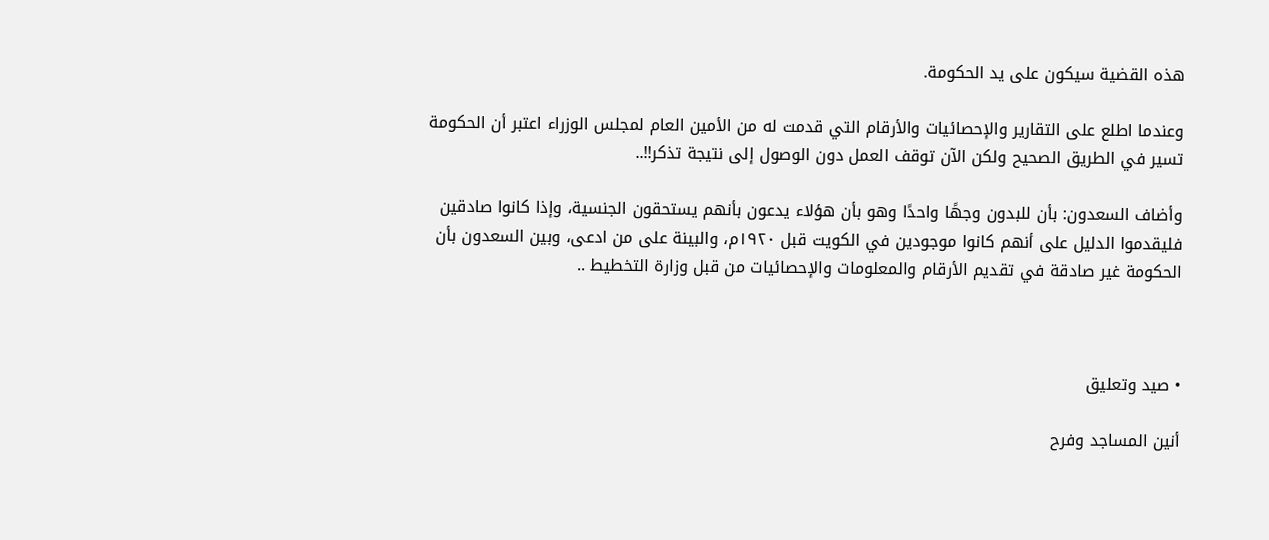هذه القضية سيكون على يد الحكومة.

وعندما اطلع على التقارير والإحصائيات والأرقام التي قدمت له من الأمين العام لمجلس الوزراء اعتبر أن الحكومة تسير في الطريق الصحيح ولكن الآن توقف العمل دون الوصول إلى نتيجة تذكر!!..

وأضاف السعدون: بأن للبدون وجهًا واحدًا وهو بأن هؤلاء يدعون بأنهم يستحقون الجنسية، وإذا كانوا صادقين فليقدموا الدليل على أنهم كانوا موجودين في الكويت قبل ۱۹۲۰م، والبينة على من ادعى، وبين السعدون بأن الحكومة غير صادقة في تقديم الأرقام والمعلومات والإحصائيات من قبل وزارة التخطيط ..



• صيد وتعليق

أنين المساجد وفرح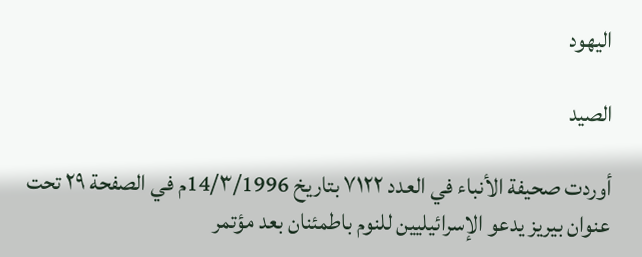اليهود

الصيد

أوردت صحيفة الأنباء في العدد ۷۱۲۲ بتاريخ 14/٣/1996م في الصفحة ۲۹ تحت عنوان بيريز يدعو الإسرائيليين للنوم باطمئنان بعد مؤتمر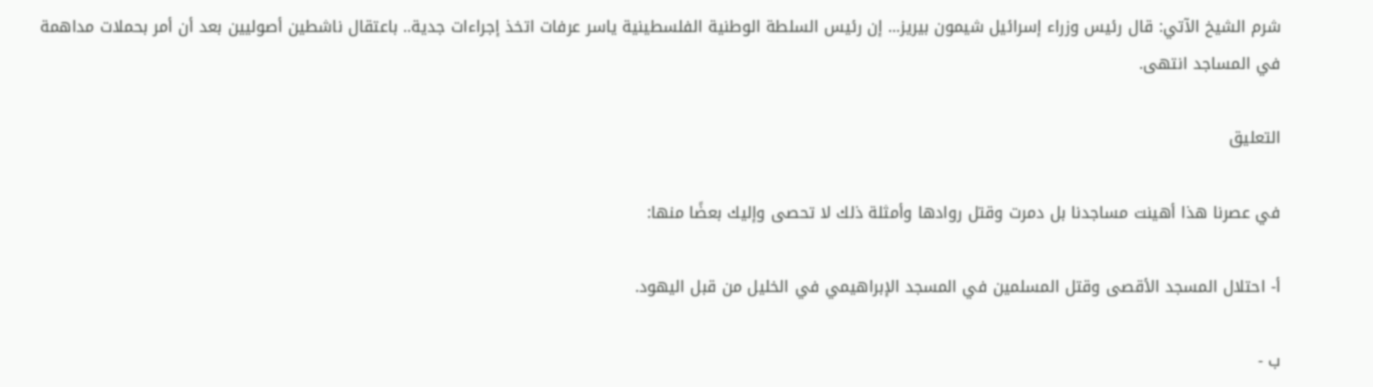شرم الشيخ الآتي: قال رئيس وزراء إسرائيل شيمون بيريز... إن رئيس السلطة الوطنية الفلسطينية ياسر عرفات اتخذ إجراءات جدية.. باعتقال ناشطين أصوليين بعد أن أمر بحملات مداهمة في المساجد انتهى.

التعليق

في عصرنا هذا أهينت مساجدنا بل دمرت وقتل روادها وأمثلة ذلك لا تحصى وإليك بعضًا منها:

أ- احتلال المسجد الأقصى وقتل المسلمين في المسجد الإبراهيمي في الخليل من قبل اليهود.

ب -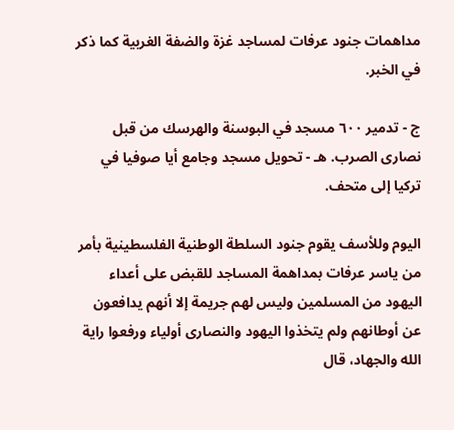مداهمات جنود عرفات لمساجد غزة والضفة الغربية كما ذكر في الخبر.

ج - تدمير ٦٠٠ مسجد في البوسنة والهرسك من قبل نصارى الصرب. هـ - تحويل مسجد وجامع أيا صوفيا في تركيا إلى متحف.

اليوم وللأسف يقوم جنود السلطة الوطنية الفلسطينية بأمر من ياسر عرفات بمداهمة المساجد للقبض على أعداء اليهود من المسلمين وليس لهم جريمة إلا أنهم يدافعون عن أوطانهم ولم يتخذوا اليهود والنصارى أولياء ورفعوا راية الله والجهاد، قال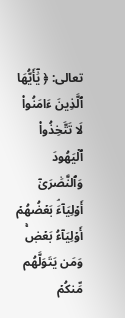تعالى: ﴿ يَٰٓأَيُّهَا ٱلَّذِينَ ءَامَنُواْ لَا تَتَّخِذُواْ ٱلۡيَهُودَ وَٱلنَّصَٰرَىٰٓ أَوۡلِيَآءَۘ بَعۡضُهُمۡ أَوۡلِيَآءُ بَعۡضٖۚ وَمَن يَتَوَلَّهُم مِّنكُمۡ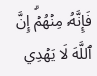فَإِنَّهُۥ مِنۡهُمۡۗ إِنَّ ٱللَّهَ لَا يَهۡدِي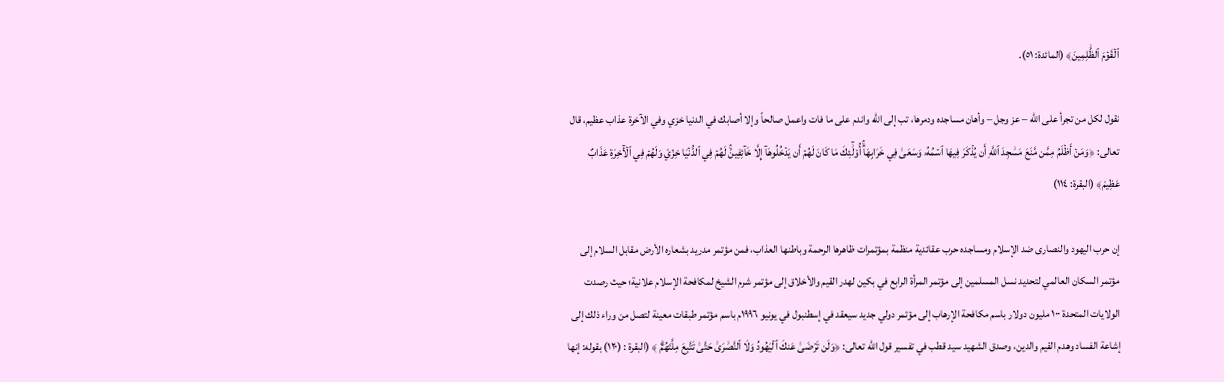ٱلۡقَوۡمَ ٱلظَّٰلِمِينَ﴾ (المائدة: ٥١).

نقول لكل من تجرأ على الله – عز وجل – وأهان مساجده ودمرها، تب إلى الله واندم على ما فات واعمل صالحاً وإلا أصابك في الدنيا خزي وفي الآخرة عذاب عظيم، قال تعالى: ﴿وَمَنۡ أَظۡلَمُ مِمَّن مَّنَعَ مَسَٰجِدَ ٱللَّهِ أَن يُذۡكَرَ فِيهَا ٱسۡمُهُۥ وَسَعَىٰ فِي خَرَابِهَآۚ أُوْلَٰٓئِكَ مَا كَانَ لَهُمۡ أَن يَدۡخُلُوهَآ إِلَّا خَآئِفِينَۚ لَهُمۡ فِي ٱلدُّنۡيَا خِزۡيٞ وَلَهُمۡ فِي ٱلۡأٓخِرَةِ عَذَابٌ عَظِيمٞ﴾ (البقرة: ١١٤)

إن حرب اليهود والنصارى ضد الإسلام ومساجده حرب عقائدية منظمة بمؤتمرات ظاهرها الرحمة وباطنها العذاب، فمن مؤتمر مدريد بشعاره الأرض مقابل السلام إلى مؤتمر السكان العالمي لتحديد نسل المسلمين إلى مؤتمر المرأة الرابع في بكين لهدر القيم والأخلاق إلى مؤتمر شرم الشيخ لمكافحة الإسلام علانية؛ حيث رصدت الولايات المتحدة ١٠٠ مليون دولار باسم مكافحة الإرهاب إلى مؤتمر دولي جديد سيعقد في إسطنبول في يونيو ١٩٩٦م باسم مؤتمر طبقات معينة لتصل من وراء ذلك إلى إشاعة الفساد وهدم القيم والدين، وصدق الشهيد سيد قطب في تفسير قول الله تعالى: ﴿وَلَن تَرۡضَىٰ عَنكَ ٱلۡيَهُودُ وَلَا ٱلنَّصَٰرَىٰ حَتَّىٰ تَتَّبِعَ مِلَّتَهُمۡۗ ﴾ (البقرة : (۱۲۰) بقوله: إنها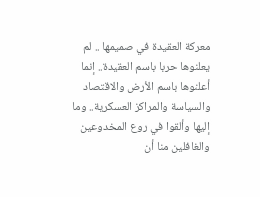معركة العقيدة في صميمها .. لم يعلنوها حربا باسم العقيدة.. إنما أعلنوها باسم الأرض والاقتصاد والسياسة والمراكز العسكرية.. وما إليها وألقوا في روع المخدوعين والغافلين منا أن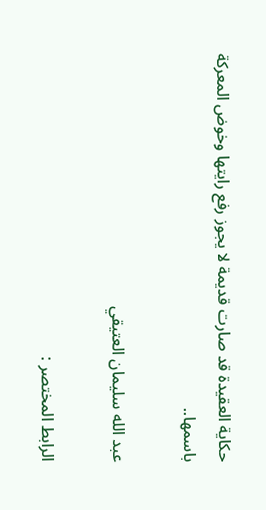حكاية العقيدة قد صارت قديمة لا يجوز رفع رايتها وخوض المعركة باسمها..

عبد الله سليمان العتيقي

الرابط المختصر :